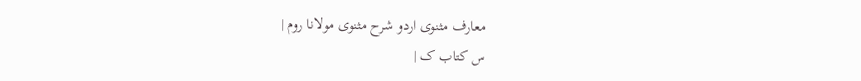معارف مثنوی اردو شرح مثنوی مولانا روم |
س کتاب ک |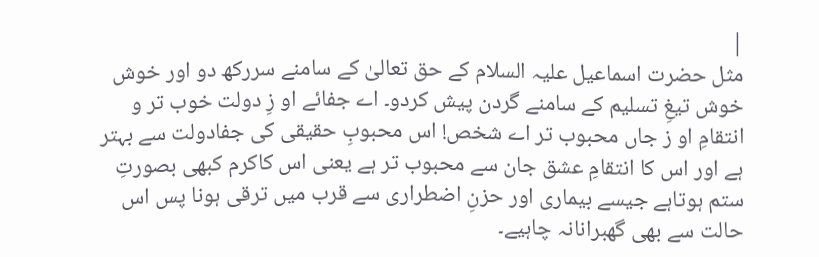|
مثل حضرت اسماعیل علیہ السلام کے حق تعالیٰ کے سامنے سررکھ دو اور خوش خوش تیغِ تسلیم کے سامنے گردن پیش کردو۔ اے جفائے او زِ دولت خوب تر و انتقامِ او ز جاں محبوب تر اے شخص! اس محبوبِ حقیقی کی جفادولت سے بہتر ہے اور اس کا انتقامِ عشق جان سے محبوب تر ہے یعنی اس کاکرم کبھی بصورتِ ستم ہوتاہے جیسے بیماری اور حزنِ اضطراری سے قرب میں ترقی ہونا پس اس حالت سے بھی گھبرانانہ چاہیے۔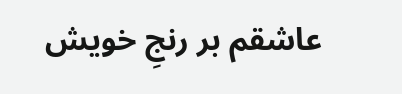عاشقم بر رنجِ خویش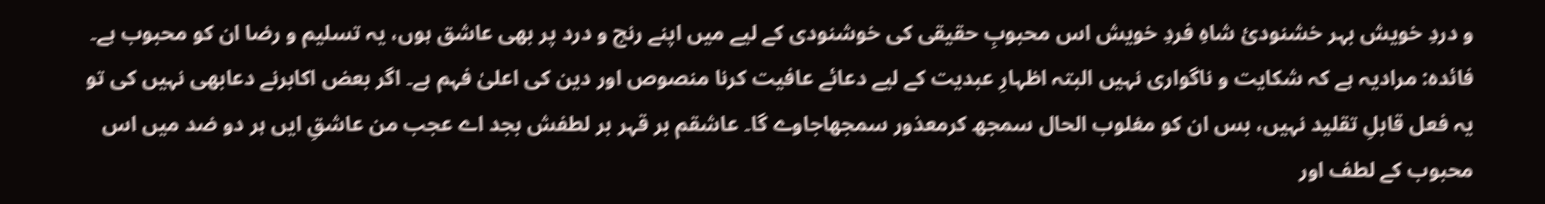و دردِ خویش بہر خشنودیٔ شاہِ فردِ خویش اس محبوبِ حقیقی کی خوشنودی کے لیے میں اپنے رنج و درد پر بھی عاشق ہوں، یہ تسلیم و رضا ان کو محبوب ہے۔ فائدہ: مرادیہ ہے کہ شکایت و ناگواری نہیں البتہ اظہارِ عبدیت کے لیے دعائے عافیت کرنا منصوص اور دین کی اعلیٰ فہم ہے۔ اگر بعض اکابرنے دعابھی نہیں کی تو یہ فعل قابلِ تقلید نہیں، بس ان کو مغلوب الحال سمجھ کرمعذور سمجھاجاوے گا۔ عاشقم بر قہر بر لطفش بجد اے عجب من عاشقِ ایں ہر دو ضد میں اس محبوب کے لطف اور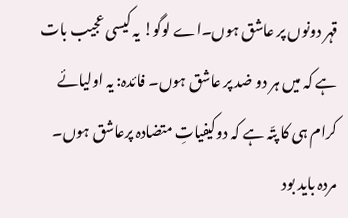قہر دونوں پر عاشق ہوں۔اے لوگو! یہ کیسی عجیب بات ہے کہ میں ہر دو ضد پر عاشق ہوں۔ فائدہ: یہ اولیائے کرام ہی کا پتّہ ہے کہ دوکیفیاتِ متضادہ پرعاشق ہوں۔ مردہ باید بود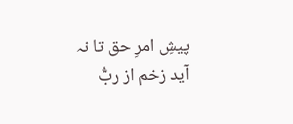پیشِ امرِ حق تا نہ آید زخم از ربُّ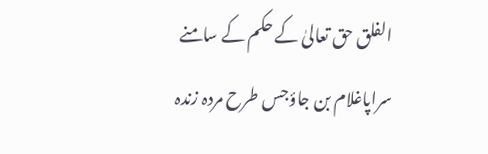الفلق حق تعالیٰ کے حکم کے سامنے سراپاغلام بن جاؤجس طرح مردہ زندہ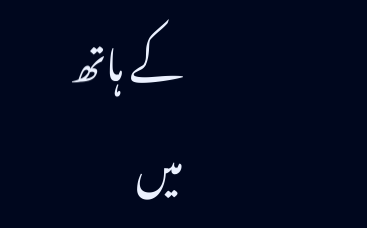کے ہاتھ میں